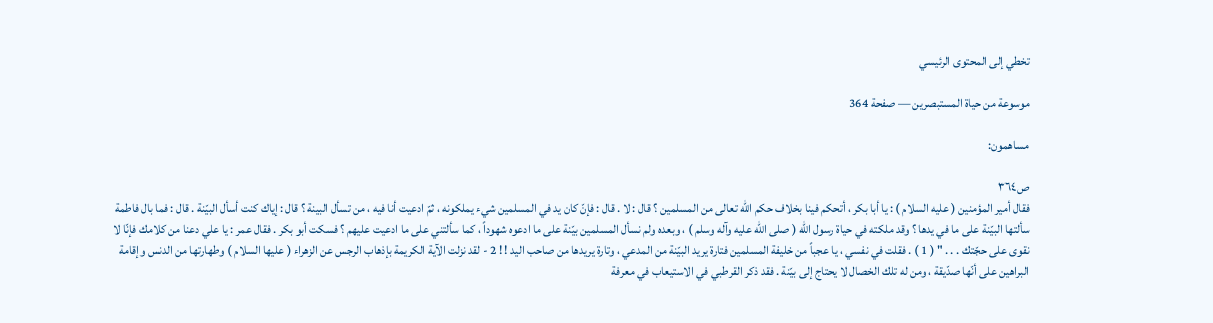تخطي إلى المحتوى الرئيسي

موسوعة من حياة المستبصرين — صفحة 364

مساهمون:

ص٣٦٤
فقال أمير المؤمنين ( عليه السلام ) : يا أبا بكر ، أتحكم فينا بخلاف حكم الله تعالى من المسلمين ؟ قال : لا . قال : فإنّ كان يد في المسلمين شيء يملكونه ، ثمّ ادعيت أنا فيه ، من تسأل البينة ؟ قال : إياك كنت أسأل البيّنة . قال : فما بال فاطمة سألتها البيّنة على ما في يدها ؟ وقد ملكته في حياة رسول الله ( صلى الله عليه وآله وسلم ) ، وبعده ولم نسأل المسلمين بيّنة على ما ادعوه شهوداً ، كما سألتني على ما ادعيت عليهم ؟ فسكت أبو بكر . فقال عمر : يا علي دعنا من كلامك فإنّا لا نقوى على حجّتك . . . " ( 1 ) . فقلت في نفسي ، يا عجباً من خليفة المسلمين فتارة يريد البيّنة من المدعي ، وتارة يريدها من صاحب اليد ! ! 2 - لقد نزلت الآية الكريمة بإذهاب الرجس عن الزهراء ( عليها السلام ) وطهارتها من الدنس وإقامة البراهين على أنّها صدّيقة ، ومن له تلك الخصال لا يحتاج إلى بيّنة . فقد ذكر القرطبي في الاستيعاب في معرفة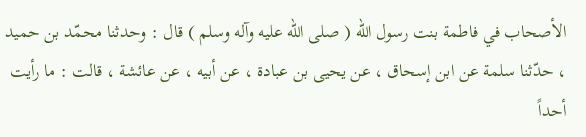الأصحاب في فاطمة بنت رسول الله ( صلى الله عليه وآله وسلم ) قال : وحدثنا محمّد بن حميد ، حدّثنا سلمة عن ابن إسحاق ، عن يحيى بن عبادة ، عن أبيه ، عن عائشة ، قالت : ما رأيت أحداً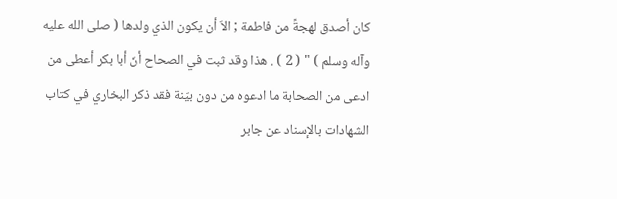كان أصدق لهجةً من فاطمة ; الاّ أن يكون الذي ولدها ( صلى الله عليه وآله وسلم ) " ( 2 ) . هذا وقد ثبت في الصحاح أنّ أبا بكر أعطى من ادعى من الصحابة ما ادعوه من دون بيّنة فقد ذكر البخاري في كتاب الشهادات بالإسناد عن جابر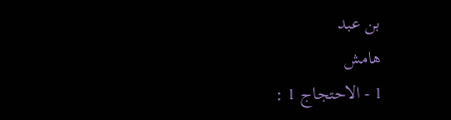بن عبد
هامش
1 - الاحتجاج 1 :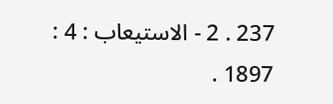237 . 2 - الاستيعاب : 4 : 1897 .